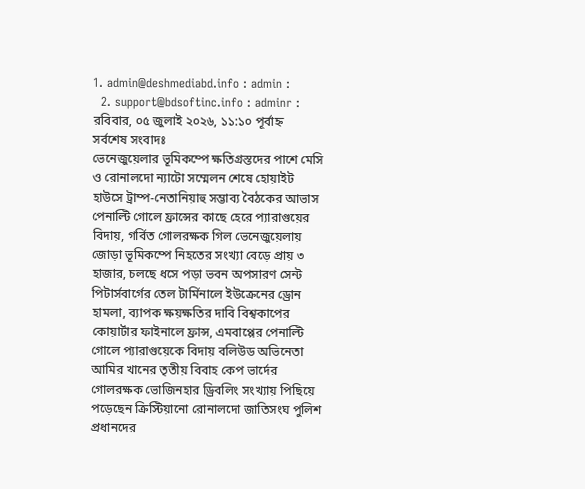1. admin@deshmediabd.info : admin :
  2. support@bdsoftinc.info : adminr :
রবিবার, ০৫ জুলাই ২০২৬, ১১:১০ পূর্বাহ্ন
সর্বশেষ সংবাদঃ
ভেনেজুয়েলার ভূমিকম্পে ক্ষতিগ্রস্তদের পাশে মেসি ও রোনালদো ন্যাটো সম্মেলন শেষে হোয়াইট হাউসে ট্রাম্প-নেতানিয়াহু সম্ভাব্য বৈঠকের আভাস পেনাল্টি গোলে ফ্রান্সের কাছে হেরে প্যারাগুয়ের বিদায়, গর্বিত গোলরক্ষক গিল ভেনেজুয়েলায় জোড়া ভূমিকম্পে নিহতের সংখ্যা বেড়ে প্রায় ৩ হাজার, চলছে ধসে পড়া ভবন অপসারণ সেন্ট পিটার্সবার্গের তেল টার্মিনালে ইউক্রেনের ড্রোন হামলা, ব্যাপক ক্ষয়ক্ষতির দাবি বিশ্বকাপের কোয়ার্টার ফাইনালে ফ্রান্স, এমবাপ্পের পেনাল্টি গোলে প্যারাগুয়েকে বিদায় বলিউড অভিনেতা আমির খানের তৃতীয় বিবাহ কেপ ভার্দের গোলরক্ষক ভোজিনহার ড্রিবলিং সংখ্যায় পিছিয়ে পড়েছেন ক্রিস্টিয়ানো রোনালদো জাতিসংঘ পুলিশ প্রধানদের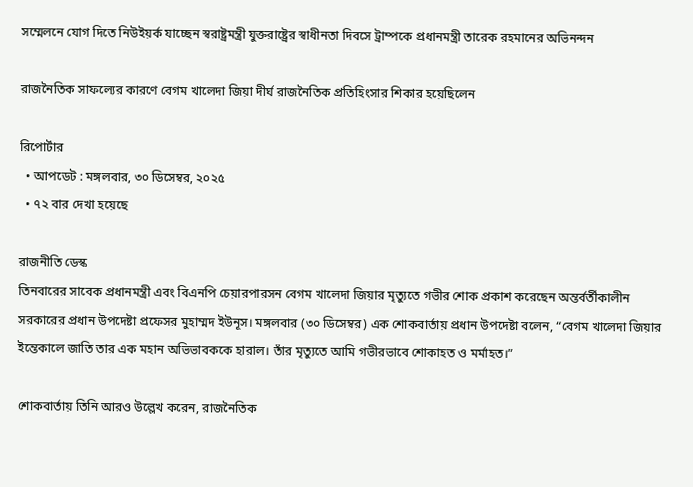সম্মেলনে যোগ দিতে নিউইয়র্ক যাচ্ছেন স্বরাষ্ট্রমন্ত্রী যুক্তরাষ্ট্রের স্বাধীনতা দিবসে ট্রাম্পকে প্রধানমন্ত্রী তারেক রহমানের অভিনন্দন

রাজনৈতিক সাফল্যের কারণে বেগম খালেদা জিয়া দীর্ঘ রাজনৈতিক প্রতিহিংসার শিকার হয়েছিলেন

রিপোর্টার
  • আপডেট : মঙ্গলবার, ৩০ ডিসেম্বর, ২০২৫
  • ৭২ বার দেখা হয়েছে

রাজনীতি ডেস্ক
তিনবারের সাবেক প্রধানমন্ত্রী এবং বিএনপি চেয়ারপারসন বেগম খালেদা জিয়ার মৃত্যুতে গভীর শোক প্রকাশ করেছেন অন্তর্বর্তীকালীন সরকারের প্রধান উপদেষ্টা প্রফেসর মুহাম্মদ ইউনূস। মঙ্গলবার (৩০ ডিসেম্বর) এক শোকবার্তায় প্রধান উপদেষ্টা বলেন, “বেগম খালেদা জিয়ার ইন্তেকালে জাতি তার এক মহান অভিভাবককে হারাল। তাঁর মৃত্যুতে আমি গভীরভাবে শোকাহত ও মর্মাহত।”

শোকবার্তায় তিনি আরও উল্লেখ করেন, রাজনৈতিক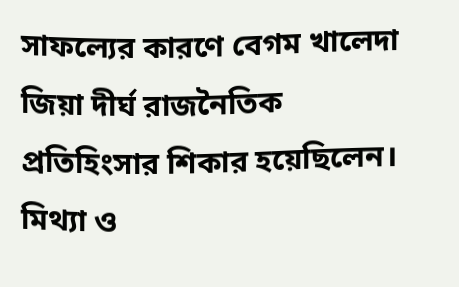সাফল্যের কারণে বেগম খালেদা জিয়া দীর্ঘ রাজনৈতিক প্রতিহিংসার শিকার হয়েছিলেন। মিথ্যা ও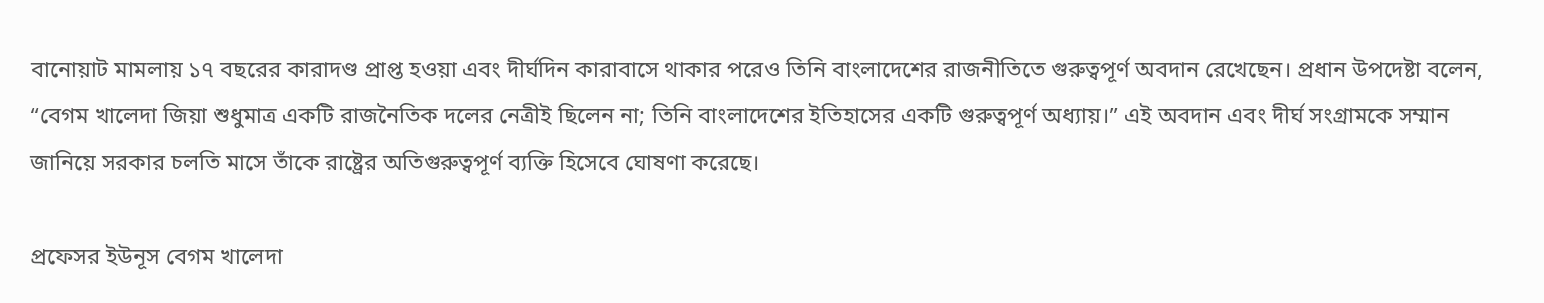বানোয়াট মামলায় ১৭ বছরের কারাদণ্ড প্রাপ্ত হওয়া এবং দীর্ঘদিন কারাবাসে থাকার পরেও তিনি বাংলাদেশের রাজনীতিতে গুরুত্বপূর্ণ অবদান রেখেছেন। প্রধান উপদেষ্টা বলেন, “বেগম খালেদা জিয়া শুধুমাত্র একটি রাজনৈতিক দলের নেত্রীই ছিলেন না; তিনি বাংলাদেশের ইতিহাসের একটি গুরুত্বপূর্ণ অধ্যায়।” এই অবদান এবং দীর্ঘ সংগ্রামকে সম্মান জানিয়ে সরকার চলতি মাসে তাঁকে রাষ্ট্রের অতিগুরুত্বপূর্ণ ব্যক্তি হিসেবে ঘোষণা করেছে।

প্রফেসর ইউনূস বেগম খালেদা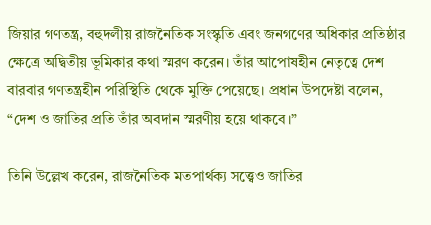জিয়ার গণতন্ত্র, বহুদলীয় রাজনৈতিক সংস্কৃতি এবং জনগণের অধিকার প্রতিষ্ঠার ক্ষেত্রে অদ্বিতীয় ভূমিকার কথা স্মরণ করেন। তাঁর আপোষহীন নেতৃত্বে দেশ বারবার গণতন্ত্রহীন পরিস্থিতি থেকে মুক্তি পেয়েছে। প্রধান উপদেষ্টা বলেন, “দেশ ও জাতির প্রতি তাঁর অবদান স্মরণীয় হয়ে থাকবে।”

তিনি উল্লেখ করেন, রাজনৈতিক মতপার্থক্য সত্ত্বেও জাতির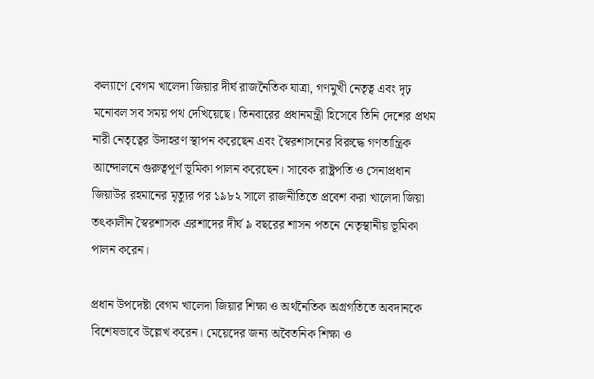কল্যাণে বেগম খালেদা জিয়ার দীর্ঘ রাজনৈতিক যাত্রা, গণমুখী নেতৃত্ব এবং দৃঢ় মনোবল সব সময় পথ দেখিয়েছে। তিনবারের প্রধানমন্ত্রী হিসেবে তিনি দেশের প্রথম নারী নেতৃত্বের উদাহরণ স্থাপন করেছেন এবং স্বৈরশাসনের বিরুদ্ধে গণতান্ত্রিক আন্দোলনে গুরুত্বপূর্ণ ভূমিকা পালন করেছেন। সাবেক রাষ্ট্রপতি ও সেনাপ্রধান জিয়াউর রহমানের মৃত্যুর পর ১৯৮২ সালে রাজনীতিতে প্রবেশ করা খালেদা জিয়া তৎকালীন স্বৈরশাসক এরশাদের দীর্ঘ ৯ বছরের শাসন পতনে নেতৃস্থানীয় ভূমিকা পালন করেন।

প্রধান উপদেষ্টা বেগম খালেদা জিয়ার শিক্ষা ও অর্থনৈতিক অগ্রগতিতে অবদানকে বিশেষভাবে উল্লেখ করেন। মেয়েদের জন্য অবৈতনিক শিক্ষা ও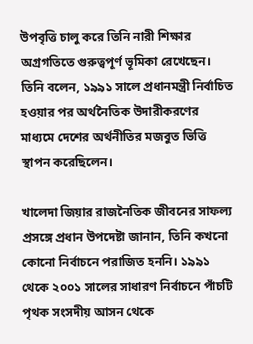উপবৃত্তি চালু করে তিনি নারী শিক্ষার অগ্রগতিতে গুরুত্বপূর্ণ ভূমিকা রেখেছেন। তিনি বলেন, ১৯৯১ সালে প্রধানমন্ত্রী নির্বাচিত হওয়ার পর অর্থনৈতিক উদারীকরণের মাধ্যমে দেশের অর্থনীতির মজবুত ভিত্তি স্থাপন করেছিলেন।

খালেদা জিয়ার রাজনৈতিক জীবনের সাফল্য প্রসঙ্গে প্রধান উপদেষ্টা জানান, তিনি কখনো কোনো নির্বাচনে পরাজিত হননি। ১৯৯১ থেকে ২০০১ সালের সাধারণ নির্বাচনে পাঁচটি পৃথক সংসদীয় আসন থেকে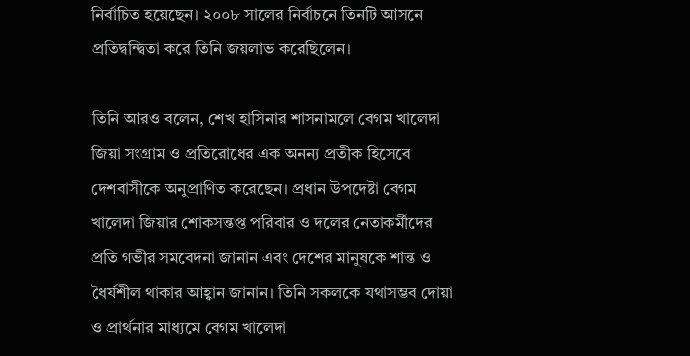নির্বাচিত হয়েছেন। ২০০৮ সালের নির্বাচনে তিনটি আসনে প্রতিদ্বন্দ্বিতা করে তিনি জয়লাভ করেছিলেন।

তিনি আরও বলেন, শেখ হাসিনার শাসনামলে বেগম খালেদা জিয়া সংগ্রাম ও প্রতিরোধের এক অনন্য প্রতীক হিসেবে দেশবাসীকে অনুপ্রাণিত করেছেন। প্রধান উপদেষ্টা বেগম খালেদা জিয়ার শোকসন্তপ্ত পরিবার ও দলের নেতাকর্মীদের প্রতি গভীর সমবেদনা জানান এবং দেশের মানুষকে শান্ত ও ধৈর্যশীল থাকার আহ্বান জানান। তিনি সকলকে যথাসম্ভব দোয়া ও প্রার্থনার মাধ্যমে বেগম খালেদা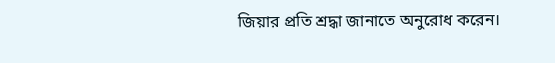জিয়ার প্রতি শ্রদ্ধা জানাতে অনুরোধ করেন।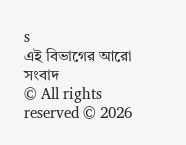s
এই বিভাগের আরো সংবাদ
© All rights reserved © 2026